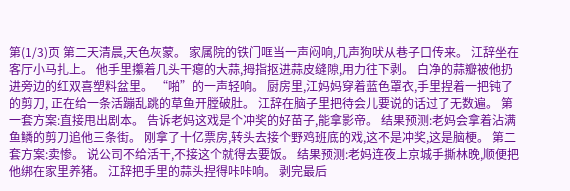第(1/3)页 第二天清晨,天色灰蒙。 家属院的铁门哐当一声闷响,几声狗吠从巷子口传来。 江辞坐在客厅小马扎上。 他手里攥着几头干瘪的大蒜,拇指抠进蒜皮缝隙,用力往下剥。 白净的蒜瓣被他扔进旁边的红双喜塑料盆里。 “啪”的一声轻响。 厨房里,江妈妈穿着蓝色罩衣,手里捏着一把钝了的剪刀, 正在给一条活蹦乱跳的草鱼开膛破肚。 江辞在脑子里把待会儿要说的话过了无数遍。 第一套方案:直接甩出剧本。 告诉老妈这戏是个冲奖的好苗子,能拿影帝。 结果预测:老妈会拿着沾满鱼鳞的剪刀追他三条街。 刚拿了十亿票房,转头去接个野鸡班底的戏,这不是冲奖,这是脑梗。 第二套方案:卖惨。 说公司不给活干,不接这个就得去要饭。 结果预测:老妈连夜上京城手撕林晚,顺便把他绑在家里养猪。 江辞把手里的蒜头捏得咔咔响。 剥完最后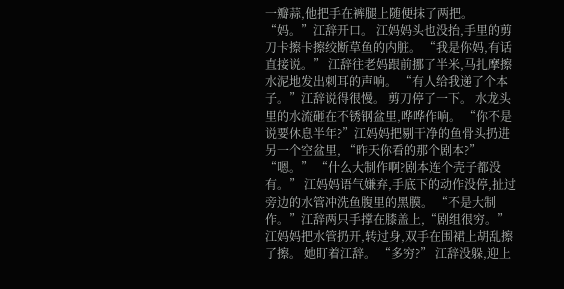一瓣蒜,他把手在裤腿上随便抹了两把。 “妈。”江辞开口。 江妈妈头也没抬,手里的剪刀卡擦卡擦绞断草鱼的内脏。 “我是你妈,有话直接说。” 江辞往老妈跟前挪了半米,马扎摩擦水泥地发出刺耳的声响。 “有人给我递了个本子。”江辞说得很慢。 剪刀停了一下。 水龙头里的水流砸在不锈钢盆里,哗哗作响。 “你不是说要休息半年?”江妈妈把剔干净的鱼骨头扔进另一个空盆里, “昨天你看的那个剧本?” “嗯。” “什么大制作啊?剧本连个壳子都没有。” 江妈妈语气嫌弃,手底下的动作没停,扯过旁边的水管冲洗鱼腹里的黑膜。 “不是大制作。”江辞两只手撑在膝盖上,“剧组很穷。” 江妈妈把水管扔开,转过身,双手在围裙上胡乱擦了擦。 她盯着江辞。 “多穷?” 江辞没躲,迎上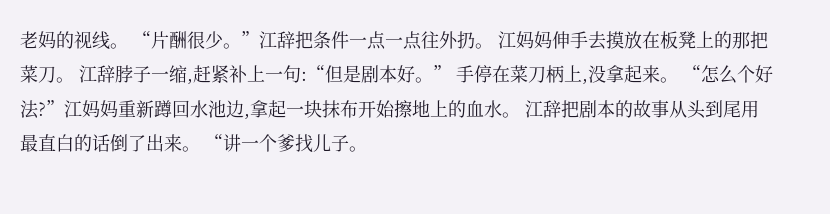老妈的视线。 “片酬很少。”江辞把条件一点一点往外扔。 江妈妈伸手去摸放在板凳上的那把菜刀。 江辞脖子一缩,赶紧补上一句:“但是剧本好。” 手停在菜刀柄上,没拿起来。 “怎么个好法?”江妈妈重新蹲回水池边,拿起一块抹布开始擦地上的血水。 江辞把剧本的故事从头到尾用最直白的话倒了出来。 “讲一个爹找儿子。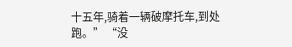十五年,骑着一辆破摩托车,到处跑。” “没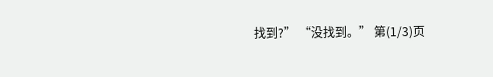找到?” “没找到。” 第(1/3)页